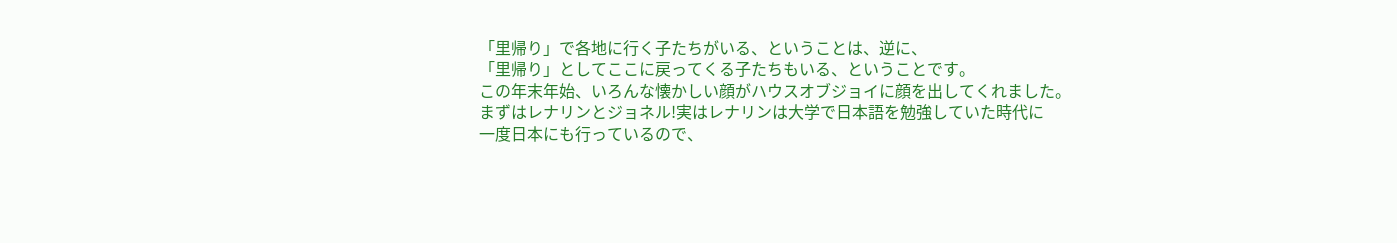「里帰り」で各地に行く子たちがいる、ということは、逆に、
「里帰り」としてここに戻ってくる子たちもいる、ということです。
この年末年始、いろんな懐かしい顔がハウスオブジョイに顔を出してくれました。
まずはレナリンとジョネル!実はレナリンは大学で日本語を勉強していた時代に
一度日本にも行っているので、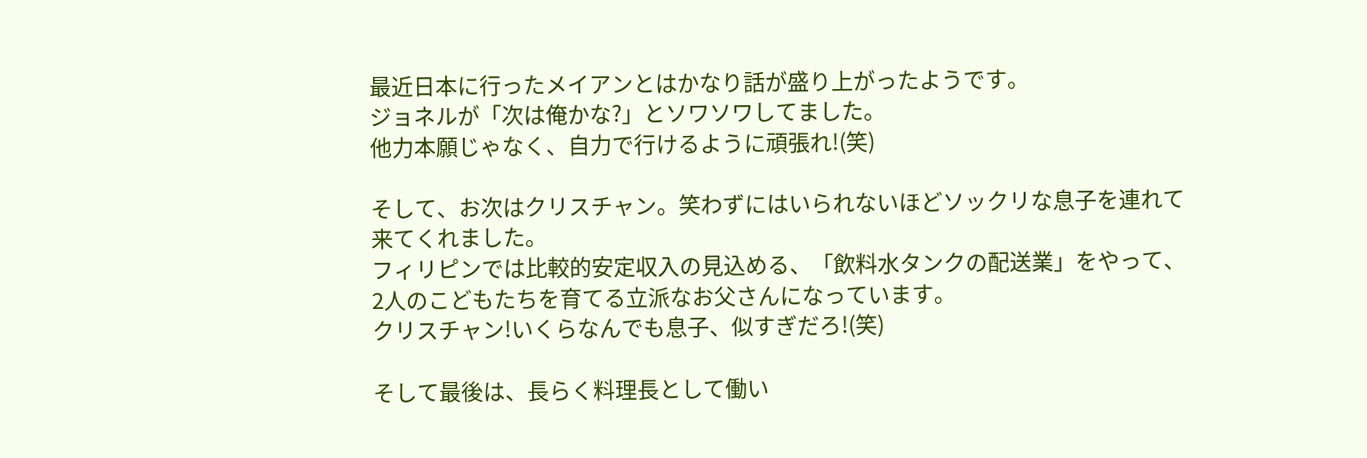最近日本に行ったメイアンとはかなり話が盛り上がったようです。
ジョネルが「次は俺かな?」とソワソワしてました。
他力本願じゃなく、自力で行けるように頑張れ!(笑)

そして、お次はクリスチャン。笑わずにはいられないほどソックリな息子を連れて来てくれました。
フィリピンでは比較的安定収入の見込める、「飲料水タンクの配送業」をやって、
2人のこどもたちを育てる立派なお父さんになっています。
クリスチャン!いくらなんでも息子、似すぎだろ!(笑)

そして最後は、長らく料理長として働い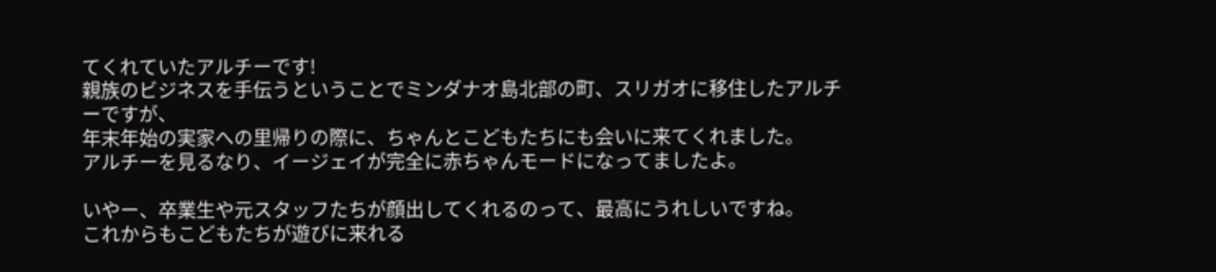てくれていたアルチーです!
親族のビジネスを手伝うということでミンダナオ島北部の町、スリガオに移住したアルチーですが、
年末年始の実家への里帰りの際に、ちゃんとこどもたちにも会いに来てくれました。
アルチーを見るなり、イージェイが完全に赤ちゃんモードになってましたよ。

いやー、卒業生や元スタッフたちが顔出してくれるのって、最高にうれしいですね。
これからもこどもたちが遊びに来れる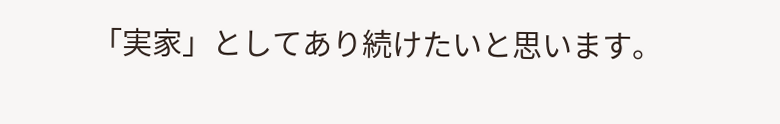「実家」としてあり続けたいと思います。